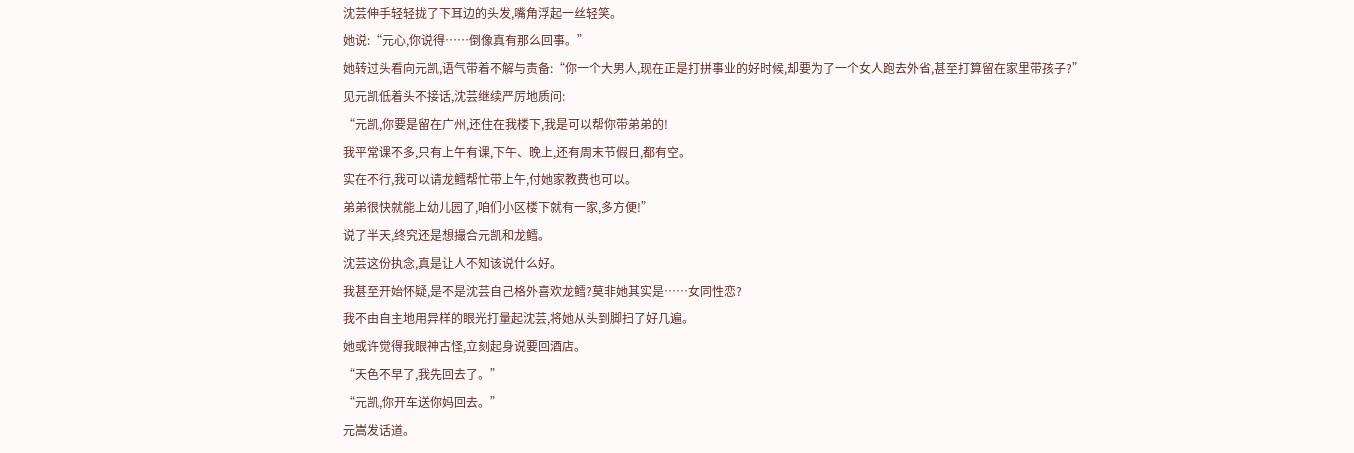沈芸伸手轻轻拢了下耳边的头发,嘴角浮起一丝轻笑。
她说:“元心,你说得……倒像真有那么回事。”
她转过头看向元凯,语气带着不解与责备:“你一个大男人,现在正是打拼事业的好时候,却要为了一个女人跑去外省,甚至打算留在家里带孩子?”
见元凯低着头不接话,沈芸继续严厉地质问:
“元凯,你要是留在广州,还住在我楼下,我是可以帮你带弟弟的!
我平常课不多,只有上午有课,下午、晚上,还有周末节假日,都有空。
实在不行,我可以请龙鳕帮忙带上午,付她家教费也可以。
弟弟很快就能上幼儿园了,咱们小区楼下就有一家,多方便!”
说了半天,终究还是想撮合元凯和龙鳕。
沈芸这份执念,真是让人不知该说什么好。
我甚至开始怀疑,是不是沈芸自己格外喜欢龙鳕?莫非她其实是……女同性恋?
我不由自主地用异样的眼光打量起沈芸,将她从头到脚扫了好几遍。
她或许觉得我眼神古怪,立刻起身说要回酒店。
“天色不早了,我先回去了。”
“元凯,你开车送你妈回去。”
元嵩发话道。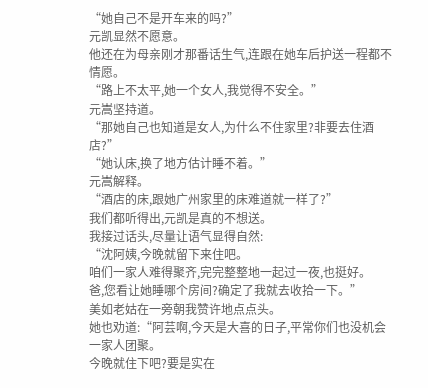“她自己不是开车来的吗?”
元凯显然不愿意。
他还在为母亲刚才那番话生气,连跟在她车后护送一程都不情愿。
“路上不太平,她一个女人,我觉得不安全。”
元嵩坚持道。
“那她自己也知道是女人,为什么不住家里?非要去住酒店?”
“她认床,换了地方估计睡不着。”
元嵩解释。
“酒店的床,跟她广州家里的床难道就一样了?”
我们都听得出,元凯是真的不想送。
我接过话头,尽量让语气显得自然:
“沈阿姨,今晚就留下来住吧。
咱们一家人难得聚齐,完完整整地一起过一夜,也挺好。
爸,您看让她睡哪个房间?确定了我就去收拾一下。”
美如老姑在一旁朝我赞许地点点头。
她也劝道:“阿芸啊,今天是大喜的日子,平常你们也没机会一家人团聚。
今晚就住下吧?要是实在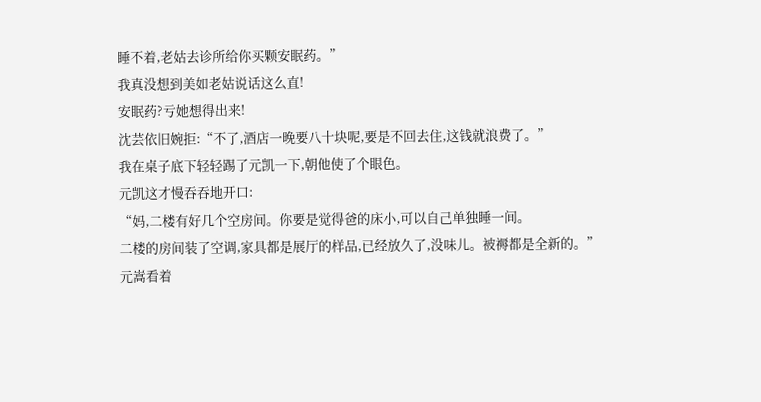睡不着,老姑去诊所给你买颗安眠药。”
我真没想到美如老姑说话这么直!
安眠药?亏她想得出来!
沈芸依旧婉拒:“不了,酒店一晚要八十块呢,要是不回去住,这钱就浪费了。”
我在桌子底下轻轻踢了元凯一下,朝他使了个眼色。
元凯这才慢吞吞地开口:
“妈,二楼有好几个空房间。你要是觉得爸的床小,可以自己单独睡一间。
二楼的房间装了空调,家具都是展厅的样品,已经放久了,没味儿。被褥都是全新的。”
元嵩看着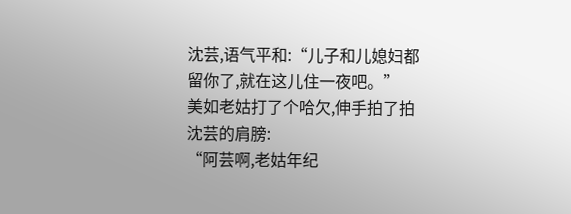沈芸,语气平和:“儿子和儿媳妇都留你了,就在这儿住一夜吧。”
美如老姑打了个哈欠,伸手拍了拍沈芸的肩膀:
“阿芸啊,老姑年纪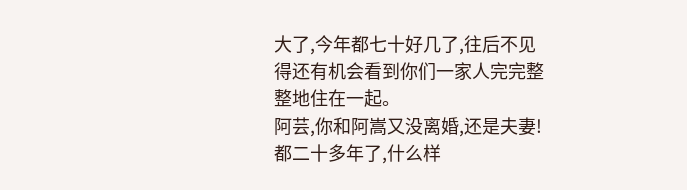大了,今年都七十好几了,往后不见得还有机会看到你们一家人完完整整地住在一起。
阿芸,你和阿嵩又没离婚,还是夫妻!都二十多年了,什么样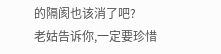的隔阂也该消了吧?
老姑告诉你,一定要珍惜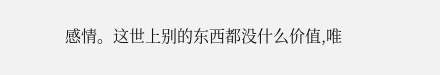感情。这世上别的东西都没什么价值,唯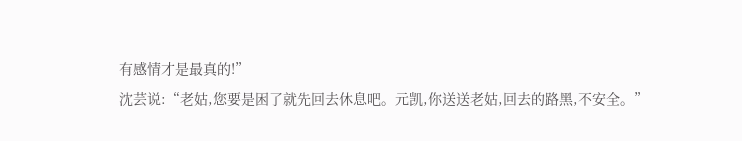有感情才是最真的!”
沈芸说:“老姑,您要是困了就先回去休息吧。元凯,你送送老姑,回去的路黑,不安全。”